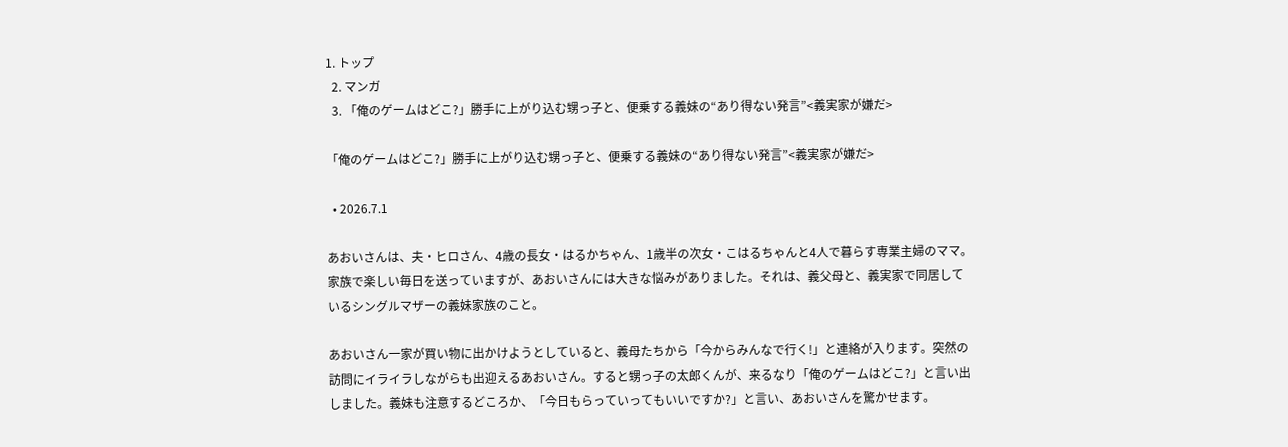1. トップ
  2. マンガ
  3. 「俺のゲームはどこ?」勝手に上がり込む甥っ子と、便乗する義妹の“あり得ない発言”<義実家が嫌だ>

「俺のゲームはどこ?」勝手に上がり込む甥っ子と、便乗する義妹の“あり得ない発言”<義実家が嫌だ>

  • 2026.7.1

あおいさんは、夫・ヒロさん、4歳の長女・はるかちゃん、1歳半の次女・こはるちゃんと4人で暮らす専業主婦のママ。家族で楽しい毎日を送っていますが、あおいさんには大きな悩みがありました。それは、義父母と、義実家で同居しているシングルマザーの義妹家族のこと。

あおいさん一家が買い物に出かけようとしていると、義母たちから「今からみんなで行く!」と連絡が入ります。突然の訪問にイライラしながらも出迎えるあおいさん。すると甥っ子の太郎くんが、来るなり「俺のゲームはどこ?」と言い出しました。義妹も注意するどころか、「今日もらっていってもいいですか?」と言い、あおいさんを驚かせます。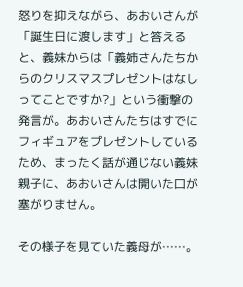怒りを抑えながら、あおいさんが「誕生日に渡します」と答えると、義妹からは「義姉さんたちからのクリスマスプレゼントはなしってことですか?」という衝撃の発言が。あおいさんたちはすでにフィギュアをプレゼントしているため、まったく話が通じない義妹親子に、あおいさんは開いた口が塞がりません。

その様子を見ていた義母が……。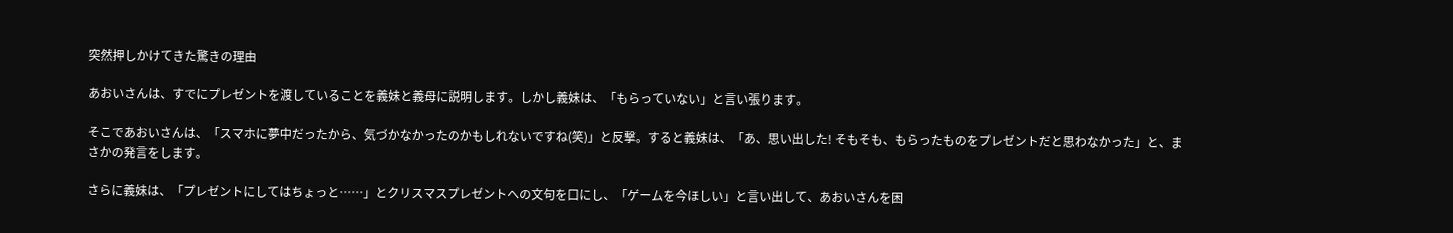突然押しかけてきた驚きの理由

あおいさんは、すでにプレゼントを渡していることを義妹と義母に説明します。しかし義妹は、「もらっていない」と言い張ります。

そこであおいさんは、「スマホに夢中だったから、気づかなかったのかもしれないですね(笑)」と反撃。すると義妹は、「あ、思い出した! そもそも、もらったものをプレゼントだと思わなかった」と、まさかの発言をします。

さらに義妹は、「プレゼントにしてはちょっと……」とクリスマスプレゼントへの文句を口にし、「ゲームを今ほしい」と言い出して、あおいさんを困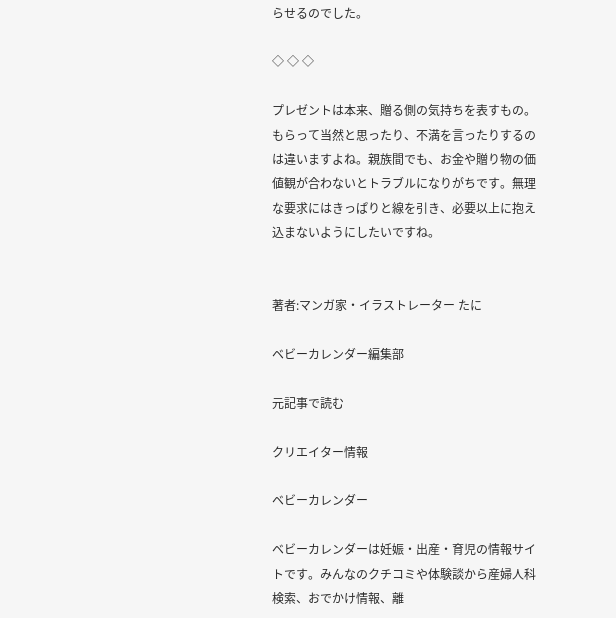らせるのでした。

◇ ◇ ◇

プレゼントは本来、贈る側の気持ちを表すもの。もらって当然と思ったり、不満を言ったりするのは違いますよね。親族間でも、お金や贈り物の価値観が合わないとトラブルになりがちです。無理な要求にはきっぱりと線を引き、必要以上に抱え込まないようにしたいですね。


著者:マンガ家・イラストレーター たに

ベビーカレンダー編集部

元記事で読む

クリエイター情報

ベビーカレンダー

ベビーカレンダーは妊娠・出産・育児の情報サイトです。みんなのクチコミや体験談から産婦人科検索、おでかけ情報、離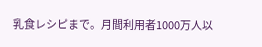乳食レシピまで。月間利用者1000万人以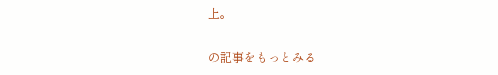上。

の記事をもっとみる